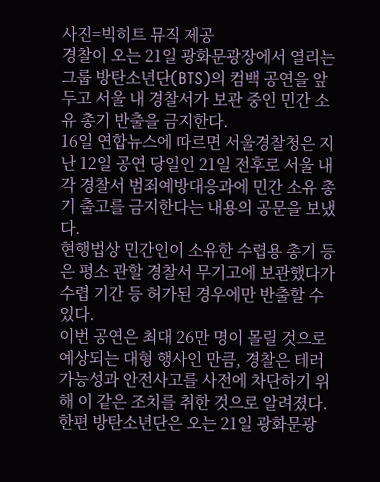사진=빅히트 뮤직 제공
경찰이 오는 21일 광화문광장에서 열리는 그룹 방탄소년단(BTS)의 컴백 공연을 앞두고 서울 내 경찰서가 보관 중인 민간 소유 총기 반출을 금지한다.
16일 연합뉴스에 따르면 서울경찰청은 지난 12일 공연 당일인 21일 전후로 서울 내 각 경찰서 범죄예방대응과에 민간 소유 총기 출고를 금지한다는 내용의 공문을 보냈다.
현행법상 민간인이 소유한 수렵용 총기 등은 평소 관할 경찰서 무기고에 보관했다가 수렵 기간 등 허가된 경우에만 반출할 수 있다.
이번 공연은 최대 26만 명이 몰릴 것으로 예상되는 대형 행사인 만큼, 경찰은 테러 가능성과 안전사고를 사전에 차단하기 위해 이 같은 조치를 취한 것으로 알려졌다.
한편 방탄소년단은 오는 21일 광화문광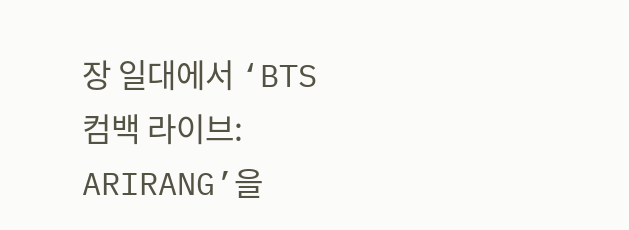장 일대에서 ‘BTS 컴백 라이브: ARIRANG’을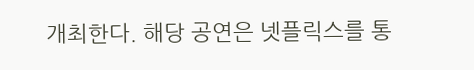개최한다. 해당 공연은 넷플릭스를 통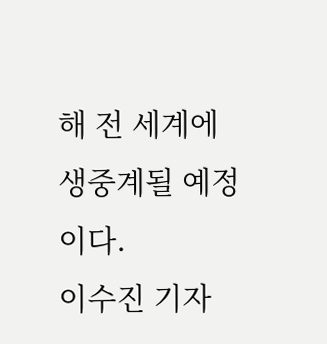해 전 세계에 생중계될 예정이다.
이수진 기자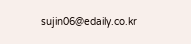sujin06@edaily.co.kr